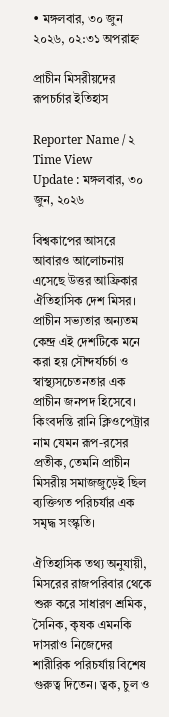• মঙ্গলবার, ৩০ জুন ২০২৬, ০২:৩১ অপরাহ্ন

প্রাচীন মিসরীয়দের রূপচর্চার ইতিহাস

Reporter Name / ২ Time View
Update : মঙ্গলবার, ৩০ জুন, ২০২৬

বিশ্বকাপের আসরে আবারও আলোচনায় এসেছে উত্তর আফ্রিকার ঐতিহাসিক দেশ মিসর। প্রাচীন সভ্যতার অন্যতম কেন্দ্র এই দেশটিকে মনে করা হয় সৌন্দর্যচর্চা ও স্বাস্থ্যসচেতনতার এক প্রাচীন জনপদ হিসেবে। কিংবদন্তি রানি ক্লিওপেট্রার নাম যেমন রূপ-রসের প্রতীক, তেমনি প্রাচীন মিসরীয় সমাজজুড়েই ছিল ব্যক্তিগত পরিচর্যার এক সমৃদ্ধ সংস্কৃতি।

ঐতিহাসিক তথ্য অনুযায়ী, মিসরের রাজপরিবার থেকে শুরু করে সাধারণ শ্রমিক, সৈনিক, কৃষক এমনকি দাসরাও নিজেদের শারীরিক পরিচর্যায় বিশেষ গুরুত্ব দিতেন। ত্বক, চুল ও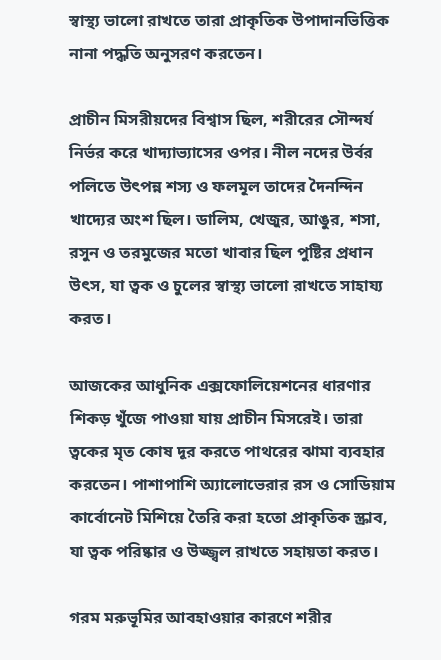স্বাস্থ্য ভালো রাখতে তারা প্রাকৃতিক উপাদানভিত্তিক নানা পদ্ধতি অনুসরণ করতেন।

প্রাচীন মিসরীয়দের বিশ্বাস ছিল, শরীরের সৌন্দর্য নির্ভর করে খাদ্যাভ্যাসের ওপর। নীল নদের উর্বর পলিতে উৎপন্ন শস্য ও ফলমূল তাদের দৈনন্দিন খাদ্যের অংশ ছিল। ডালিম, খেজুর, আঙুর, শসা, রসুন ও তরমুজের মতো খাবার ছিল পুষ্টির প্রধান উৎস, যা ত্বক ও চুলের স্বাস্থ্য ভালো রাখতে সাহায্য করত।

আজকের আধুনিক এক্সফোলিয়েশনের ধারণার শিকড় খুঁজে পাওয়া যায় প্রাচীন মিসরেই। তারা ত্বকের মৃত কোষ দূর করতে পাথরের ঝামা ব্যবহার করতেন। পাশাপাশি অ্যালোভেরার রস ও সোডিয়াম কার্বোনেট মিশিয়ে তৈরি করা হতো প্রাকৃতিক স্ক্রাব, যা ত্বক পরিষ্কার ও উজ্জ্বল রাখতে সহায়তা করত।

গরম মরুভূমির আবহাওয়ার কারণে শরীর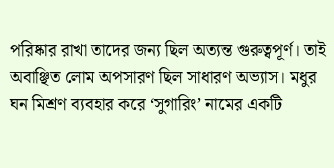পরিষ্কার রাখা তাদের জন্য ছিল অত্যন্ত গুরুত্বপূর্ণ। তাই অবাঞ্ছিত লোম অপসারণ ছিল সাধারণ অভ্যাস। মধুর ঘন মিশ্রণ ব্যবহার করে ‘সুগারিং’ নামের একটি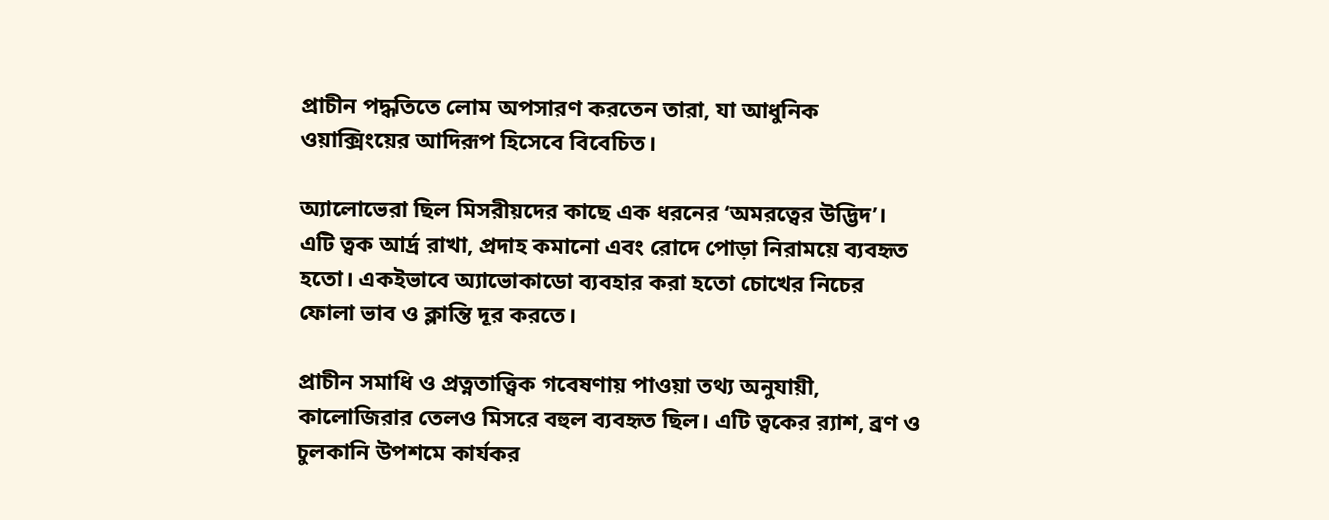প্রাচীন পদ্ধতিতে লোম অপসারণ করতেন তারা, যা আধুনিক ওয়াক্সিংয়ের আদিরূপ হিসেবে বিবেচিত।

অ্যালোভেরা ছিল মিসরীয়দের কাছে এক ধরনের ‘অমরত্বের উদ্ভিদ’। এটি ত্বক আর্দ্র রাখা, প্রদাহ কমানো এবং রোদে পোড়া নিরাময়ে ব্যবহৃত হতো। একইভাবে অ্যাভোকাডো ব্যবহার করা হতো চোখের নিচের ফোলা ভাব ও ক্লান্তি দূর করতে।

প্রাচীন সমাধি ও প্রত্নতাত্ত্বিক গবেষণায় পাওয়া তথ্য অনুযায়ী, কালোজিরার তেলও মিসরে বহুল ব্যবহৃত ছিল। এটি ত্বকের র‍্যাশ, ব্রণ ও চুলকানি উপশমে কার্যকর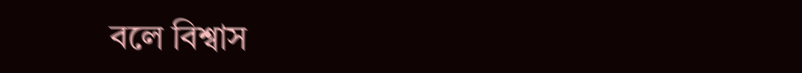বলে বিশ্বাস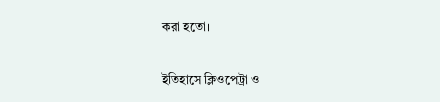করা হতো।

ইতিহাসে ক্লিওপেট্রা ও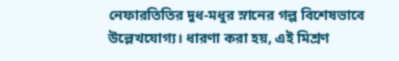নেফারতিতির দুধ-মধুর স্নানের গল্প বিশেষভাবে উল্লেখযোগ্য। ধারণা করা হয়, এই মিশ্রণ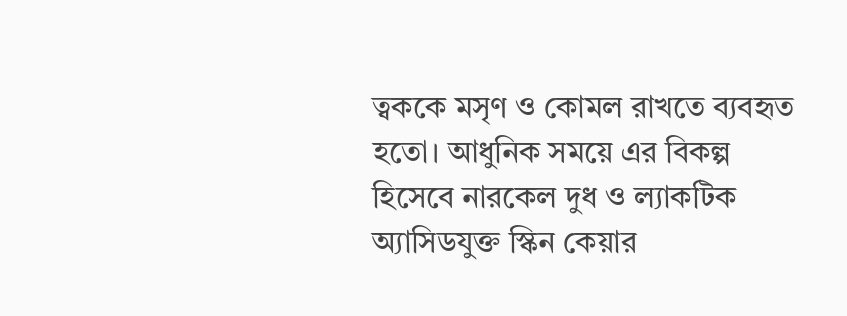ত্বককে মসৃণ ও কোমল রাখতে ব্যবহৃত হতো। আধুনিক সময়ে এর বিকল্প হিসেবে নারকেল দুধ ও ল্যাকটিক অ্যাসিডযুক্ত স্কিন কেয়ার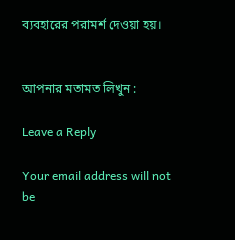ব্যবহারের পরামর্শ দেওয়া হয়।


আপনার মতামত লিখুন :

Leave a Reply

Your email address will not be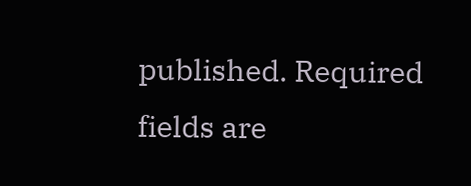published. Required fields are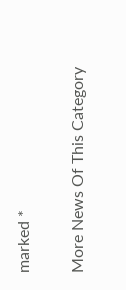marked *

More News Of This Category